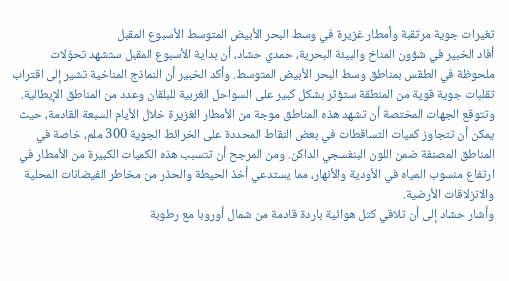تغيرات جوية مرتقبة وأمطار غزيرة في وسط البحر الأبيض المتوسط الأسبوع المقبل
أفاد الخبير في شؤون المناخ والبيئة البحرية، حمدي حشاد، أن بداية الأسبوع المقبل ستشهد تحوّلات ملحوظة في الطقس بمناطق وسط البحر الأبيض المتوسط. وأكد الخبير أن النماذج المناخية تشير إلى اقتراب تقلبات جوية قوية من المنطقة ستؤثر بشكل كبير على السواحل الغربية للبلقان وعدد من المناطق الإيطالية.
وتتوقع الجهات المختصة أن تشهد هذه المناطق موجة من الأمطار الغزيرة خلال الأيام السبعة القادمة، حيث يمكن أن تتجاوز كميات التساقطات في بعض النقاط المحددة على الخرائط الجوية 300 ملم، خاصة في المناطق المصنفة ضمن اللون البنفسجي الداكن. ومن المرجح أن تتسبب هذه الكميات الكبيرة من الأمطار في ارتفاع منسوب المياه في الأودية والأنهار، مما يستدعي أخذ الحيطة والحذر من مخاطر الفيضانات المحلية والانزلاقات الأرضية.
وأشار حشاد إلى أن تلاقي كتل هوائية باردة قادمة من شمال أوروبا مع رطوبة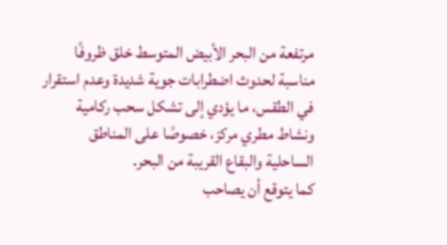مرتفعة من البحر الأبيض المتوسط خلق ظروفًا مناسبة لحدوث اضطرابات جوية شديدة وعدم استقرار في الطقس، ما يؤدي إلى تشكل سحب ركامية ونشاط مطري مركز، خصوصًا على المناطق الساحلية والبقاع القريبة من البحر.
كما يتوقع أن يصاحب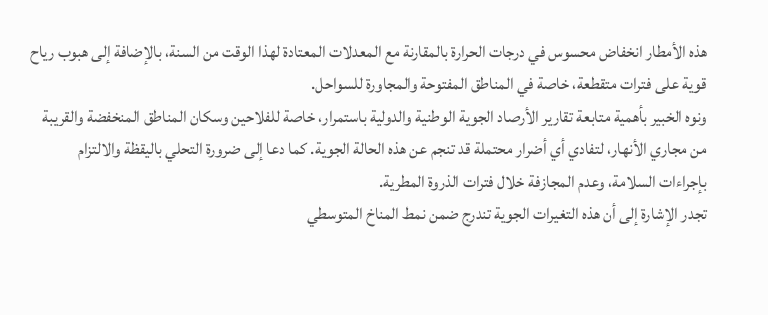هذه الأمطار انخفاض محسوس في درجات الحرارة بالمقارنة مع المعدلات المعتادة لهذا الوقت من السنة، بالإضافة إلى هبوب رياح قوية على فترات متقطعة، خاصة في المناطق المفتوحة والمجاورة للسواحل.
ونوه الخبير بأهمية متابعة تقارير الأرصاد الجوية الوطنية والدولية باستمرار، خاصة للفلاحين وسكان المناطق المنخفضة والقريبة من مجاري الأنهار، لتفادي أي أضرار محتملة قد تنجم عن هذه الحالة الجوية. كما دعا إلى ضرورة التحلي باليقظة والالتزام بإجراءات السلامة، وعدم المجازفة خلال فترات الذروة المطرية.
تجدر الإشارة إلى أن هذه التغيرات الجوية تندرج ضمن نمط المناخ المتوسطي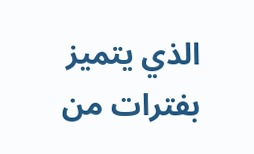الذي يتميز بفترات من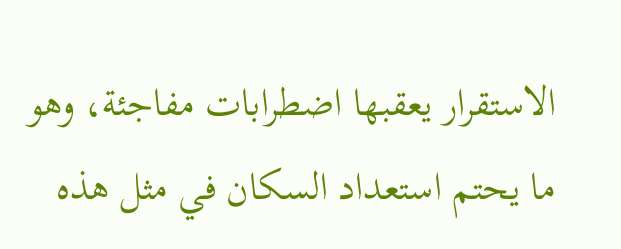الاستقرار يعقبها اضطرابات مفاجئة، وهو ما يحتم استعداد السكان في مثل هذه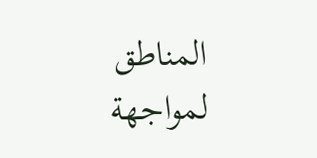المناطق لمواجهة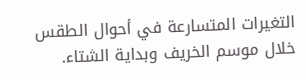التغيرات المتسارعة في أحوال الطقس خلال موسم الخريف وبداية الشتاء.